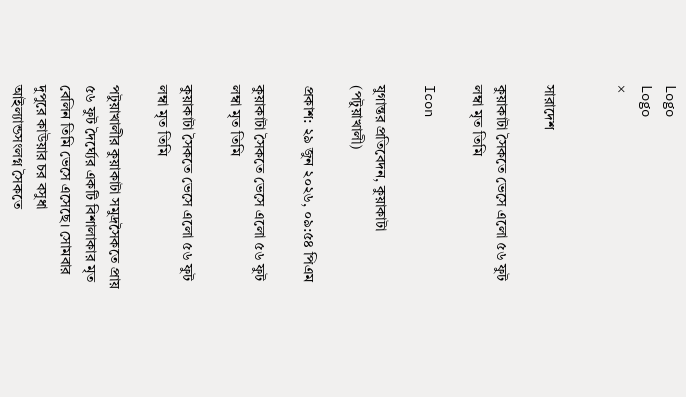Logo
Logo
×


সারাদেশ

কুয়াকাটা সৈকতে ভেসে এলো ৫৬ ফুট লম্বা মৃত তিমি

Icon

যুগান্তর প্রতিবেদন, কুয়াকাটা (পটুয়াখালী)

প্রকাশ: ২৯ জুন ২০২৬, ০৯:৫৪ পিএম

কুয়াকাটা সৈকতে ভেসে এলো ৫৬ ফুট লম্বা মৃত তিমি

কুয়াকাটা সৈকতে ভেসে এলো ৫৬ ফুট লম্বা মৃত তিমি

পটুয়াখালীর কুয়াকাটা সমুদ্রসৈকতে প্রায় ৫৬ ফুট দৈর্ঘ্যের একটি বিশালাকার মৃত বেলিন তিমি ভেসে এসেছে। সোমবার দুপুরে কাউয়ার চর বসুধা আইল্যান্ডসংলগ্ন সৈকতে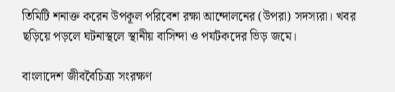তিমিটি শনাক্ত করেন উপকূল পরিবেশ রক্ষা আন্দোলনের (উপরা) সদস্যরা। খবর ছড়িয়ে পড়লে ঘটনাস্থলে স্থানীয় বাসিন্দা ও পর্যটকদের ভিড় জমে।

বাংলাদেশ জীববৈচিত্র্য সংরক্ষণ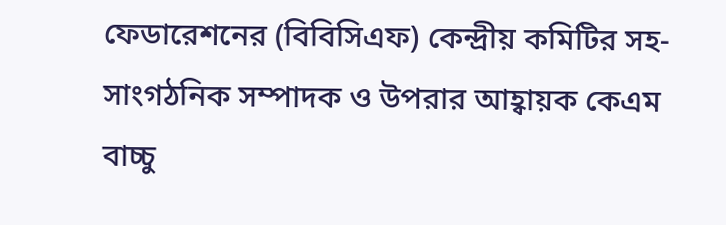ফেডারেশনের (বিবিসিএফ) কেন্দ্রীয় কমিটির সহ-সাংগঠনিক সম্পাদক ও উপরার আহ্বায়ক কেএম বাচ্চু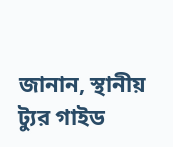জানান, স্থানীয় ট্যুর গাইড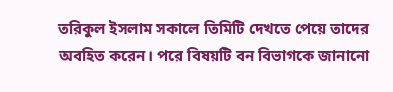তরিকুল ইসলাম সকালে তিমিটি দেখতে পেয়ে তাদের অবহিত করেন। পরে বিষয়টি বন বিভাগকে জানানো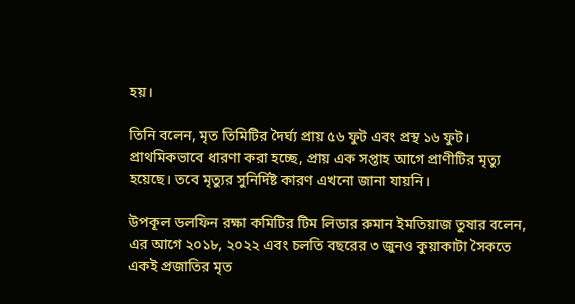হয়।

তিনি বলেন, মৃত তিমিটির দৈর্ঘ্য প্রায় ৫৬ ফুট এবং প্রস্থ ১৬ ফুট। প্রাথমিকভাবে ধারণা করা হচ্ছে, প্রায় এক সপ্তাহ আগে প্রাণীটির মৃত্যু হয়েছে। তবে মৃত্যুর সুনির্দিষ্ট কারণ এখনো জানা যায়নি।

উপকূল ডলফিন রক্ষা কমিটির টিম লিডার রুমান ইমতিয়াজ তুষার বলেন, এর আগে ২০১৮, ২০২২ এবং চলতি বছরের ৩ জুনও কুয়াকাটা সৈকতে একই প্রজাতির মৃত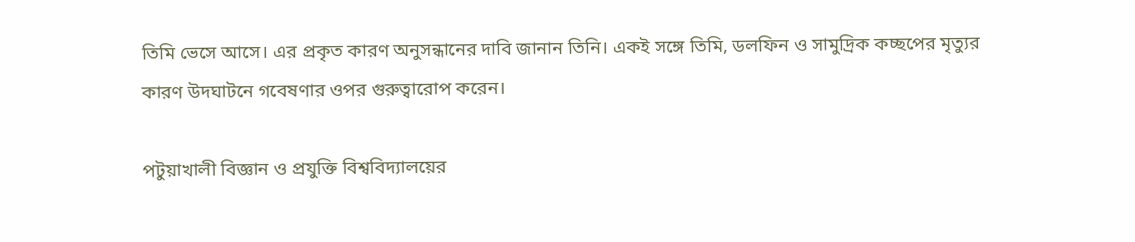তিমি ভেসে আসে। এর প্রকৃত কারণ অনুসন্ধানের দাবি জানান তিনি। একই সঙ্গে তিমি, ডলফিন ও সামুদ্রিক কচ্ছপের মৃত্যুর কারণ উদঘাটনে গবেষণার ওপর গুরুত্বারোপ করেন।

পটুয়াখালী বিজ্ঞান ও প্রযুক্তি বিশ্ববিদ্যালয়ের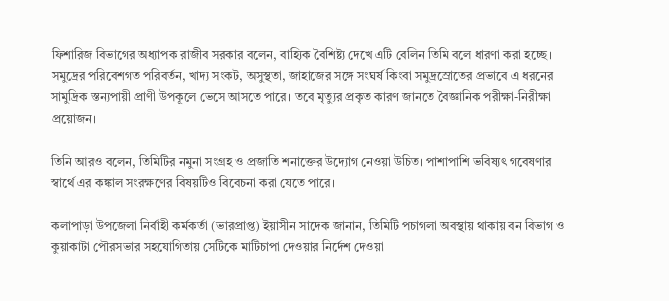ফিশারিজ বিভাগের অধ্যাপক রাজীব সরকার বলেন, বাহ্যিক বৈশিষ্ট্য দেখে এটি বেলিন তিমি বলে ধারণা করা হচ্ছে। সমুদ্রের পরিবেশগত পরিবর্তন, খাদ্য সংকট, অসুস্থতা, জাহাজের সঙ্গে সংঘর্ষ কিংবা সমুদ্রস্রোতের প্রভাবে এ ধরনের সামুদ্রিক স্তন্যপায়ী প্রাণী উপকূলে ভেসে আসতে পারে। তবে মৃত্যুর প্রকৃত কারণ জানতে বৈজ্ঞানিক পরীক্ষা-নিরীক্ষা প্রয়োজন।

তিনি আরও বলেন, তিমিটির নমুনা সংগ্রহ ও প্রজাতি শনাক্তের উদ্যোগ নেওয়া উচিত। পাশাপাশি ভবিষ্যৎ গবেষণার স্বার্থে এর কঙ্কাল সংরক্ষণের বিষয়টিও বিবেচনা করা যেতে পারে।

কলাপাড়া উপজেলা নির্বাহী কর্মকর্তা (ভারপ্রাপ্ত) ইয়াসীন সাদেক জানান, তিমিটি পচাগলা অবস্থায় থাকায় বন বিভাগ ও কুয়াকাটা পৌরসভার সহযোগিতায় সেটিকে মাটিচাপা দেওয়ার নির্দেশ দেওয়া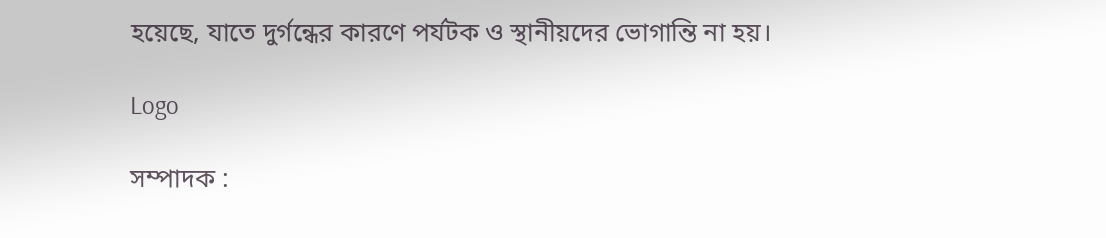হয়েছে, যাতে দুর্গন্ধের কারণে পর্যটক ও স্থানীয়দের ভোগান্তি না হয়।

Logo

সম্পাদক :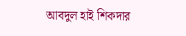আবদুল হাই শিকদার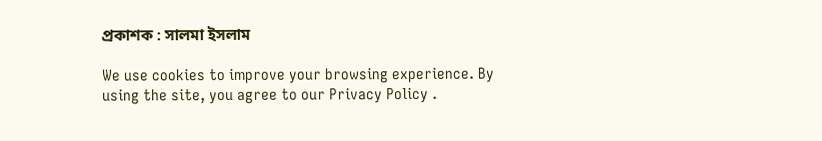প্রকাশক : সালমা ইসলাম

We use cookies to improve your browsing experience. By using the site, you agree to our Privacy Policy .